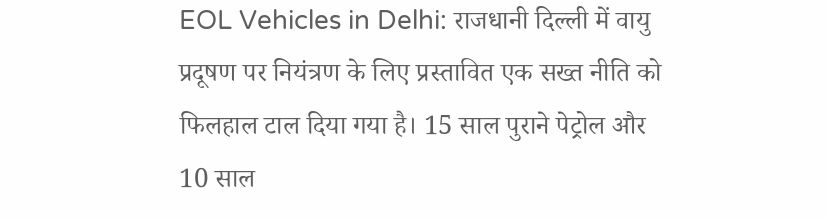EOL Vehicles in Delhi: राजधानी दिल्ली में वायु प्रदूषण पर नियंत्रण के लिए प्रस्तावित एक सख्त नीति को फिलहाल टाल दिया गया है। 15 साल पुराने पेट्रोल और 10 साल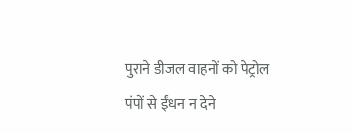पुराने डीजल वाहनों को पेट्रोल पंपों से ईंधन न देने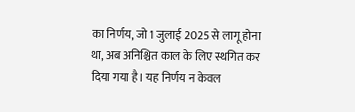का निर्णय, जो 1 जुलाई 2025 से लागू होना था, अब अनिश्चित काल के लिए स्थगित कर दिया गया है। यह निर्णय न केवल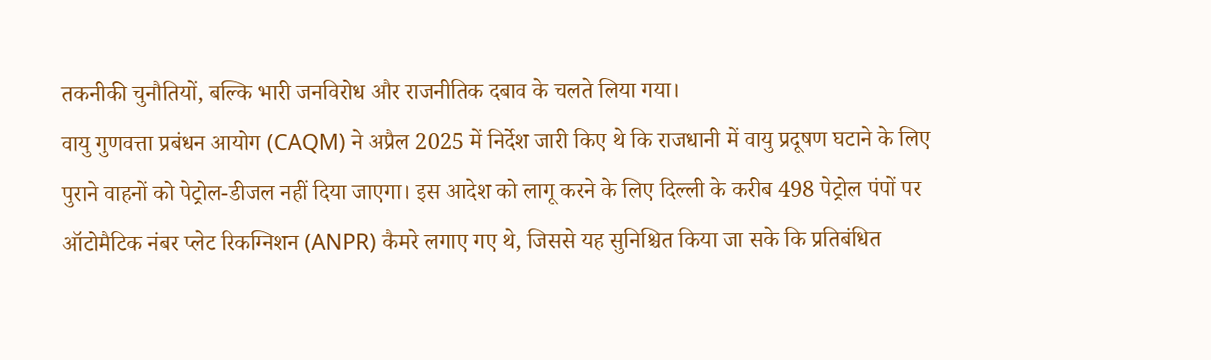तकनीकी चुनौतियों, बल्कि भारी जनविरोध और राजनीतिक दबाव के चलते लिया गया।
वायु गुणवत्ता प्रबंधन आयोग (CAQM) ने अप्रैल 2025 में निर्देश जारी किए थे कि राजधानी में वायु प्रदूषण घटाने के लिए पुराने वाहनों को पेट्रोल-डीजल नहीं दिया जाएगा। इस आदेश को लागू करने के लिए दिल्ली के करीब 498 पेट्रोल पंपों पर ऑटोमैटिक नंबर प्लेट रिकग्निशन (ANPR) कैमरे लगाए गए थे, जिससे यह सुनिश्चित किया जा सके कि प्रतिबंधित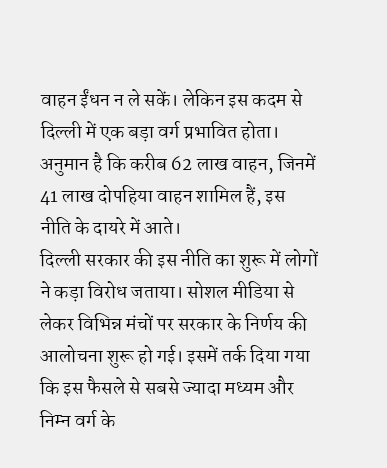वाहन ईंधन न ले सकें। लेकिन इस कदम से दिल्ली में एक बड़ा वर्ग प्रभावित होता। अनुमान है कि करीब 62 लाख वाहन, जिनमें 41 लाख दोपहिया वाहन शामिल हैं, इस नीति के दायरे में आते।
दिल्ली सरकार की इस नीति का शुरू में लोगों ने कड़ा विरोध जताया। सोशल मीडिया से लेकर विभिन्न मंचों पर सरकार के निर्णय की आलोचना शुरू हो गई। इसमें तर्क दिया गया कि इस फैसले से सबसे ज्यादा मध्यम और निम्न वर्ग के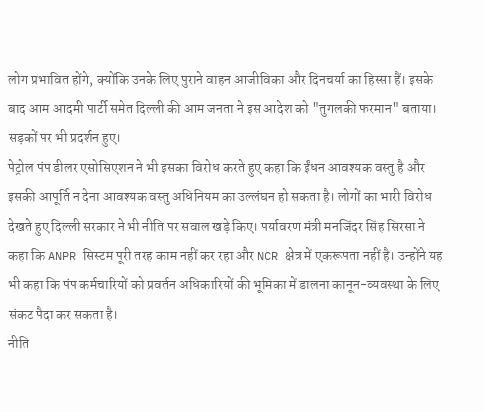लोग प्रभावित होंगे, क्योंकि उनके लिए पुराने वाहन आजीविका और दिनचर्या का हिस्सा हैं। इसके बाद आम आदमी पार्टी समेत दिल्ली की आम जनता ने इस आदेश को "तुगलकी फरमान" बताया। सड़कों पर भी प्रदर्शन हुए।
पेट्रोल पंप डीलर एसोसिएशन ने भी इसका विरोध करते हुए कहा कि ईंधन आवश्यक वस्तु है और इसकी आपूर्ति न देना आवश्यक वस्तु अधिनियम का उल्लंघन हो सकता है। लोगों का भारी विरोध देखते हुए दिल्ली सरकार ने भी नीति पर सवाल खड़े किए। पर्यावरण मंत्री मनजिंदर सिंह सिरसा ने कहा कि ANPR सिस्टम पूरी तरह काम नहीं कर रहा और NCR क्षेत्र में एकरूपता नहीं है। उन्होंने यह भी कहा कि पंप कर्मचारियों को प्रवर्तन अधिकारियों की भूमिका में डालना कानून-व्यवस्था के लिए संकट पैदा कर सकता है।
नीति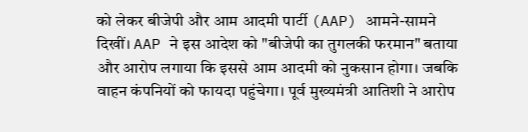को लेकर बीजेपी और आम आदमी पार्टी (AAP) आमने-सामने दिखीं। AAP ने इस आदेश को "बीजेपी का तुगलकी फरमान" बताया और आरोप लगाया कि इससे आम आदमी को नुकसान होगा। जबकि वाहन कंपनियों को फायदा पहुंचेगा। पूर्व मुख्यमंत्री आतिशी ने आरोप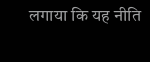लगाया कि यह नीति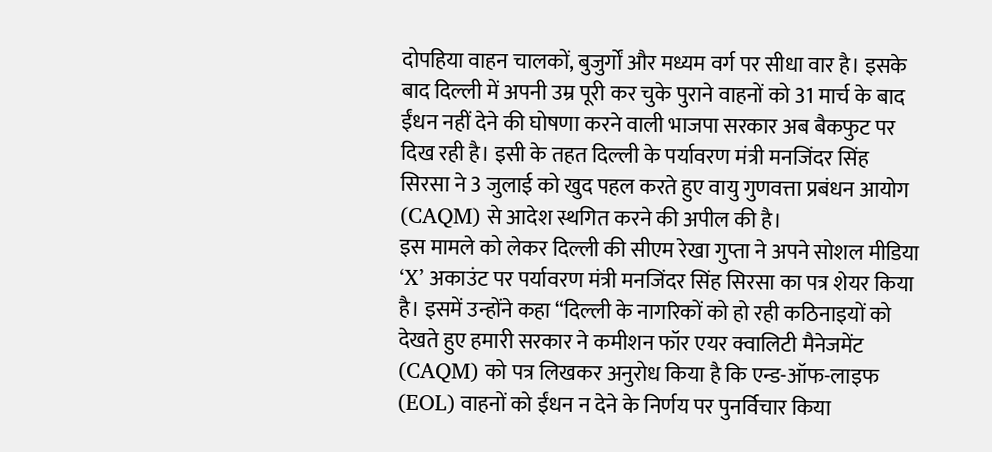दोपहिया वाहन चालकों, बुजुर्गों और मध्यम वर्ग पर सीधा वार है। इसके बाद दिल्ली में अपनी उम्र पूरी कर चुके पुराने वाहनों को 31 मार्च के बाद ईंधन नहीं देने की घोषणा करने वाली भाजपा सरकार अब बैकफुट पर दिख रही है। इसी के तहत दिल्ली के पर्यावरण मंत्री मनजिंदर सिंह सिरसा ने 3 जुलाई को खुद पहल करते हुए वायु गुणवत्ता प्रबंधन आयोग (CAQM) से आदेश स्थगित करने की अपील की है।
इस मामले को लेकर दिल्ली की सीएम रेखा गुप्ता ने अपने सोशल मीडिया ‘X’ अकाउंट पर पर्यावरण मंत्री मनजिंदर सिंह सिरसा का पत्र शेयर किया है। इसमें उन्होंने कहा “दिल्ली के नागरिकों को हो रही कठिनाइयों को देखते हुए हमारी सरकार ने कमीशन फॉर एयर क्वालिटी मैनेजमेंट (CAQM) को पत्र लिखकर अनुरोध किया है कि एन्ड-ऑफ-लाइफ (EOL) वाहनों को ईंधन न देने के निर्णय पर पुनर्विचार किया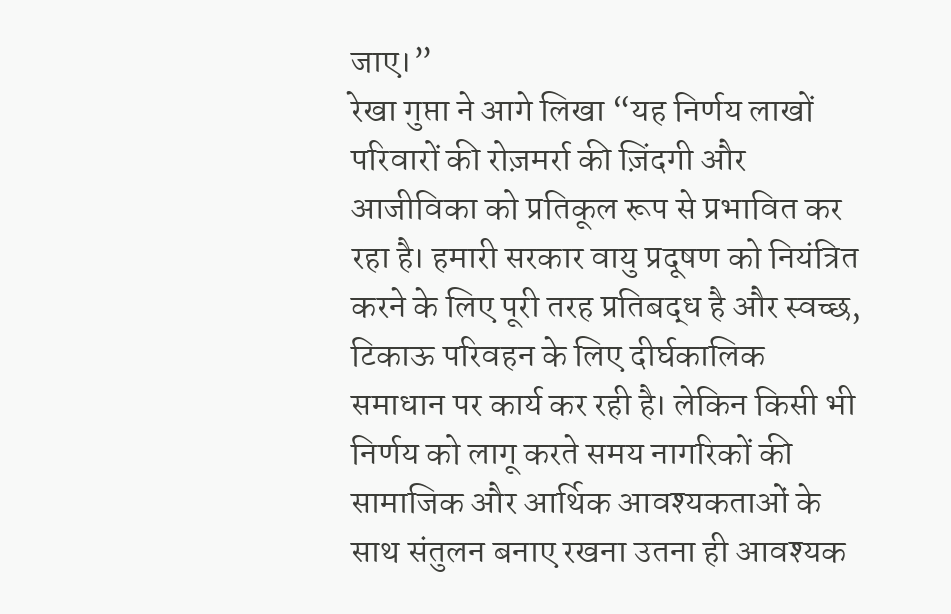जाए।”
रेखा गुप्ता ने आगे लिखा “यह निर्णय लाखों परिवारों की रोज़मर्रा की ज़िंदगी और आजीविका को प्रतिकूल रूप से प्रभावित कर रहा है। हमारी सरकार वायु प्रदूषण को नियंत्रित करने के लिए पूरी तरह प्रतिबद्ध है और स्वच्छ, टिकाऊ परिवहन के लिए दीर्घकालिक समाधान पर कार्य कर रही है। लेकिन किसी भी निर्णय को लागू करते समय नागरिकों की सामाजिक और आर्थिक आवश्यकताओं के साथ संतुलन बनाए रखना उतना ही आवश्यक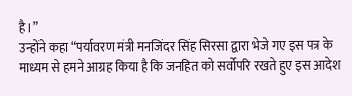है।”
उन्होंने कहा “पर्यावरण मंत्री मनजिंदर सिंह सिरसा द्वारा भेजे गए इस पत्र के माध्यम से हमने आग्रह किया है कि जनहित को सर्वोपरि रखते हुए इस आदेश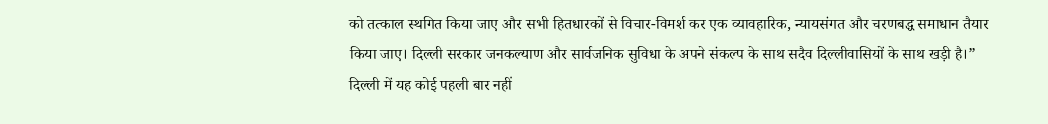को तत्काल स्थगित किया जाए और सभी हितधारकों से विचार-विमर्श कर एक व्यावहारिक, न्यायसंगत और चरणबद्ध समाधान तैयार किया जाए। दिल्ली सरकार जनकल्याण और सार्वजनिक सुविधा के अपने संकल्प के साथ सदैव दिल्लीवासियों के साथ खड़ी है।”
दिल्ली में यह कोई पहली बार नहीं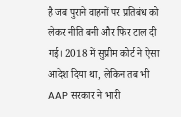है जब पुराने वाहनों पर प्रतिबंध को लेकर नीति बनी और फिर टाल दी गई। 2018 में सुप्रीम कोर्ट ने ऐसा आदेश दिया था, लेकिन तब भी AAP सरकार ने भारी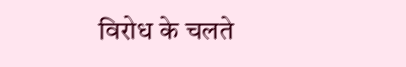विरोध के चलते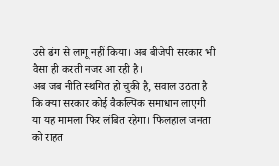उसे ढंग से लागू नहीं किया। अब बीजेपी सरकार भी वैसा ही करती नजर आ रही है।
अब जब नीति स्थगित हो चुकी है, सवाल उठता है कि क्या सरकार कोई वैकल्पिक समाधान लाएगी या यह मामला फिर लंबित रहेगा। फिलहाल जनता को राहत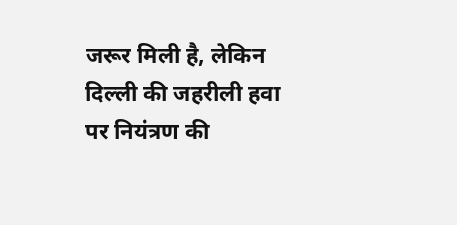जरूर मिली है, लेकिन दिल्ली की जहरीली हवा पर नियंत्रण की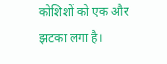कोशिशों को एक और झटका लगा है।